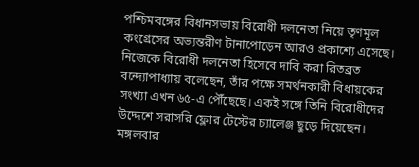পশ্চিমবঙ্গের বিধানসভায় বিরোধী দলনেতা নিয়ে তৃণমূল কংগ্রেসের অভ্যন্তরীণ টানাপোড়েন আরও প্রকাশ্যে এসেছে। নিজেকে বিরোধী দলনেতা হিসেবে দাবি করা রিতব্রত বন্দ্যোপাধ্যায় বলেছেন, তাঁর পক্ষে সমর্থনকারী বিধায়কের সংখ্যা এখন ৬৫-এ পৌঁছেছে। একই সঙ্গে তিনি বিরোধীদের উদ্দেশে সরাসরি ফ্লোর টেস্টের চ্যালেঞ্জ ছুড়ে দিয়েছেন।
মঙ্গলবার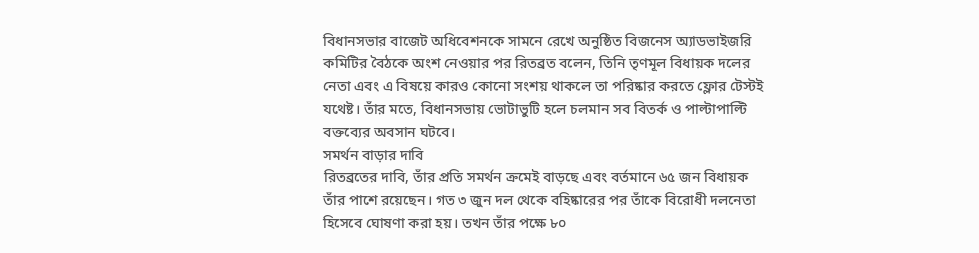বিধানসভার বাজেট অধিবেশনকে সামনে রেখে অনুষ্ঠিত বিজনেস অ্যাডভাইজরি কমিটির বৈঠকে অংশ নেওয়ার পর রিতব্রত বলেন, তিনি তৃণমূল বিধায়ক দলের নেতা এবং এ বিষয়ে কারও কোনো সংশয় থাকলে তা পরিষ্কার করতে ফ্লোর টেস্টই যথেষ্ট। তাঁর মতে, বিধানসভায় ভোটাভুটি হলে চলমান সব বিতর্ক ও পাল্টাপাল্টি বক্তব্যের অবসান ঘটবে।
সমর্থন বাড়ার দাবি
রিতব্রতের দাবি, তাঁর প্রতি সমর্থন ক্রমেই বাড়ছে এবং বর্তমানে ৬৫ জন বিধায়ক তাঁর পাশে রয়েছেন। গত ৩ জুন দল থেকে বহিষ্কারের পর তাঁকে বিরোধী দলনেতা হিসেবে ঘোষণা করা হয়। তখন তাঁর পক্ষে ৮০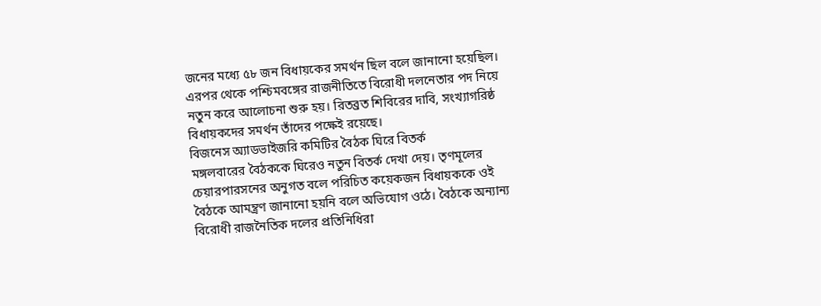জনের মধ্যে ৫৮ জন বিধায়কের সমর্থন ছিল বলে জানানো হয়েছিল।
এরপর থেকে পশ্চিমবঙ্গের রাজনীতিতে বিরোধী দলনেতার পদ নিয়ে নতুন করে আলোচনা শুরু হয়। রিতব্রত শিবিরের দাবি, সংখ্যাগরিষ্ঠ বিধায়কদের সমর্থন তাঁদের পক্ষেই রয়েছে।
বিজনেস অ্যাডভাইজরি কমিটির বৈঠক ঘিরে বিতর্ক
মঙ্গলবারের বৈঠককে ঘিরেও নতুন বিতর্ক দেখা দেয়। তৃণমূলের চেয়ারপারসনের অনুগত বলে পরিচিত কয়েকজন বিধায়ককে ওই বৈঠকে আমন্ত্রণ জানানো হয়নি বলে অভিযোগ ওঠে। বৈঠকে অন্যান্য বিরোধী রাজনৈতিক দলের প্রতিনিধিরা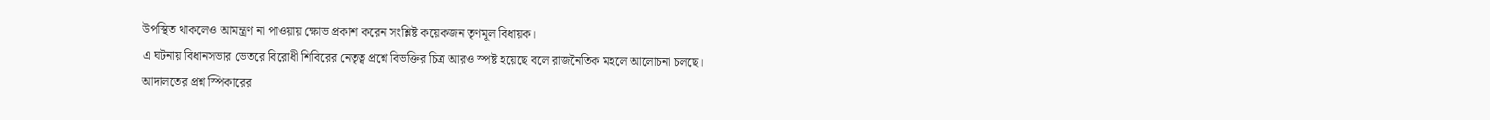উপস্থিত থাকলেও আমন্ত্রণ না পাওয়ায় ক্ষোভ প্রকাশ করেন সংশ্লিষ্ট কয়েকজন তৃণমূল বিধায়ক।
এ ঘটনায় বিধানসভার ভেতরে বিরোধী শিবিরের নেতৃত্ব প্রশ্নে বিভক্তির চিত্র আরও স্পষ্ট হয়েছে বলে রাজনৈতিক মহলে আলোচনা চলছে।
আদালতের প্রশ্ন স্পিকারের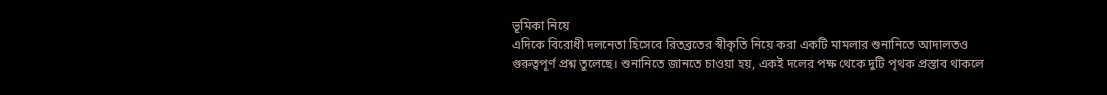ভূমিকা নিয়ে
এদিকে বিরোধী দলনেতা হিসেবে রিতব্রতের স্বীকৃতি নিয়ে করা একটি মামলার শুনানিতে আদালতও গুরুত্বপূর্ণ প্রশ্ন তুলেছে। শুনানিতে জানতে চাওয়া হয়, একই দলের পক্ষ থেকে দুটি পৃথক প্রস্তাব থাকলে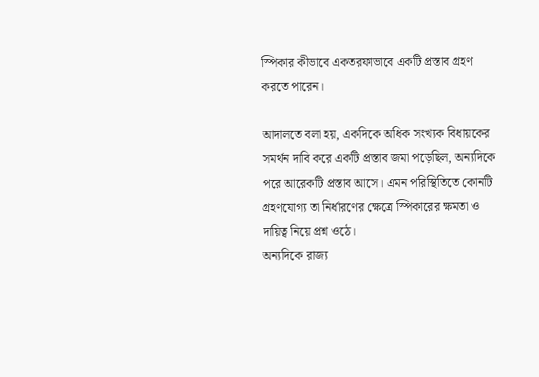স্পিকার কীভাবে একতরফাভাবে একটি প্রস্তাব গ্রহণ করতে পারেন।

আদালতে বলা হয়, একদিকে অধিক সংখ্যক বিধায়কের সমর্থন দাবি করে একটি প্রস্তাব জমা পড়েছিল, অন্যদিকে পরে আরেকটি প্রস্তাব আসে। এমন পরিস্থিতিতে কোনটি গ্রহণযোগ্য তা নির্ধারণের ক্ষেত্রে স্পিকারের ক্ষমতা ও দায়িত্ব নিয়ে প্রশ্ন ওঠে।
অন্যদিকে রাজ্য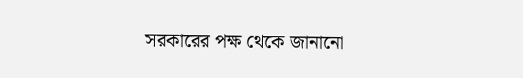সরকারের পক্ষ থেকে জানানো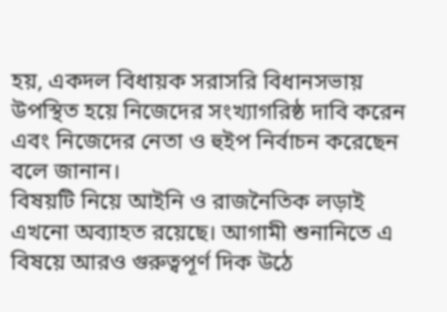হয়, একদল বিধায়ক সরাসরি বিধানসভায় উপস্থিত হয়ে নিজেদের সংখ্যাগরিষ্ঠ দাবি করেন এবং নিজেদের নেতা ও হুইপ নির্বাচন করেছেন বলে জানান।
বিষয়টি নিয়ে আইনি ও রাজনৈতিক লড়াই এখনো অব্যাহত রয়েছে। আগামী শুনানিতে এ বিষয়ে আরও গুরুত্বপূর্ণ দিক উঠে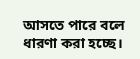আসতে পারে বলে ধারণা করা হচ্ছে।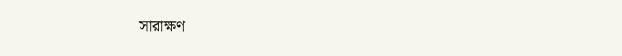সারাক্ষণ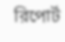রিপোর্ট